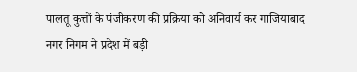पालतू कुत्तों के पंजीकरण की प्रक्रिया को अनिवार्य कर गाजियाबाद नगर निगम ने प्रदेश में बड़ी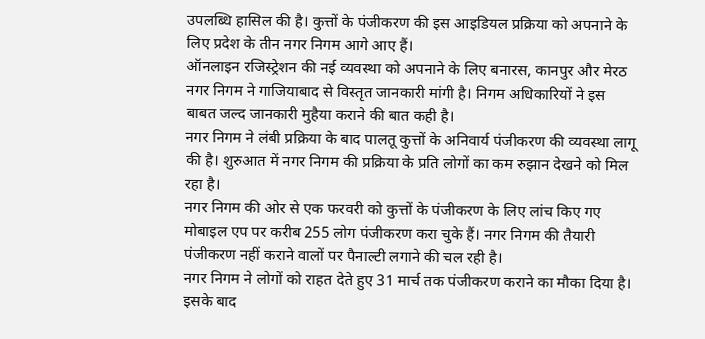उपलब्धि हासिल की है। कुत्तों के पंजीकरण की इस आइडियल प्रक्रिया को अपनाने के लिए प्रदेश के तीन नगर निगम आगे आए हैं।
ऑनलाइन रजिस्ट्रेशन की नई व्यवस्था को अपनाने के लिए बनारस, कानपुर और मेरठ नगर निगम ने गाजियाबाद से विस्तृत जानकारी मांगी है। निगम अधिकारियों ने इस बाबत जल्द जानकारी मुहैया कराने की बात कही है।
नगर निगम ने लंबी प्रक्रिया के बाद पालतू कुत्तों के अनिवार्य पंजीकरण की व्यवस्था लागू की है। शुरुआत में नगर निगम की प्रक्रिया के प्रति लोगों का कम रुझान देखने को मिल रहा है।
नगर निगम की ओर से एक फरवरी को कुत्तों के पंजीकरण के लिए लांच किए गए मोबाइल एप पर करीब 255 लोग पंजीकरण करा चुके हैं। नगर निगम की तैयारी पंजीकरण नहीं कराने वालों पर पैनाल्टी लगाने की चल रही है।
नगर निगम ने लोगों को राहत देते हुए 31 मार्च तक पंजीकरण कराने का मौका दिया है। इसके बाद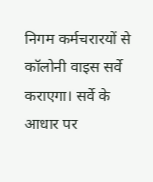निगम कर्मचरारयों से कॉलोनी वाइस सर्वे कराएगा। सर्वे के आधार पर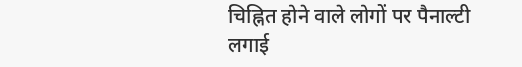चिह्नित होने वाले लोगों पर पैनाल्टी लगाई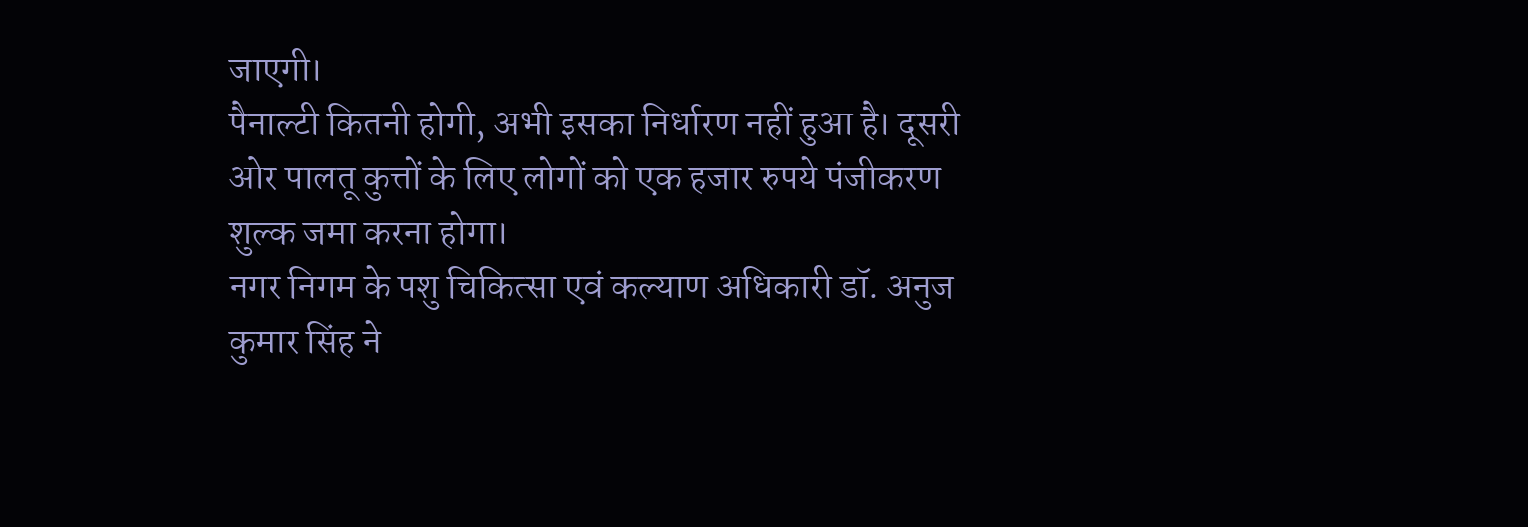जाएगी।
पैनाल्टी कितनी होगी, अभी इसका निर्धारण नहीं हुआ है। दूसरी ओर पालतू कुत्तों के लिए लोगों को एक हजार रुपये पंजीकरण शुल्क जमा करना होगा।
नगर निगम के पशु चिकित्सा एवं कल्याण अधिकारी डॉ. अनुज कुमार सिंह ने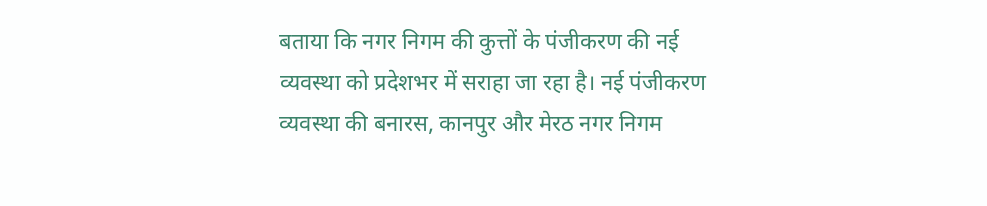बताया कि नगर निगम की कुत्तों के पंजीकरण की नई व्यवस्था को प्रदेशभर में सराहा जा रहा है। नई पंजीकरण व्यवस्था की बनारस, कानपुर और मेरठ नगर निगम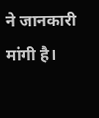ने जानकारी मांगी है।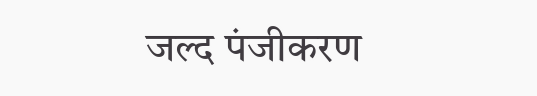जल्द पंजीकरण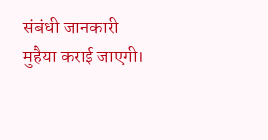संबंधी जानकारी मुहैया कराई जाएगी।